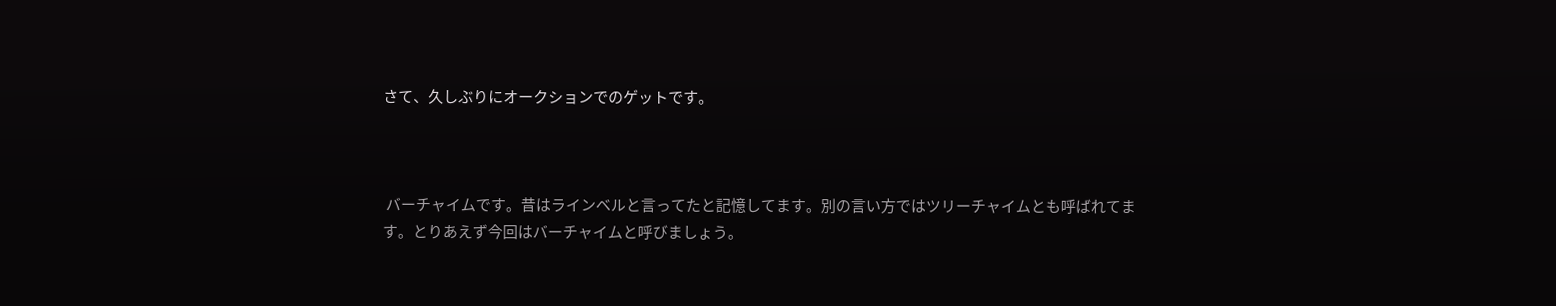さて、久しぶりにオークションでのゲットです。



 バーチャイムです。昔はラインベルと言ってたと記憶してます。別の言い方ではツリーチャイムとも呼ばれてます。とりあえず今回はバーチャイムと呼びましょう。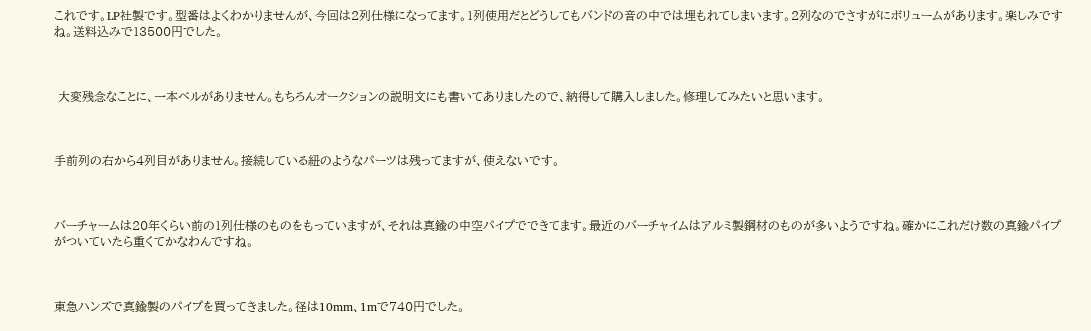これです。LP社製です。型番はよくわかりませんが、今回は2列仕様になってます。1列使用だとどうしてもバンドの音の中では埋もれてしまいます。2列なのでさすがにボリュームがあります。楽しみですね。送料込みで13500円でした。



 大変残念なことに、一本ベルがありません。もちろんオークションの説明文にも書いてありましたので、納得して購入しました。修理してみたいと思います。



手前列の右から4列目がありません。接続している紐のようなパーツは残ってますが、使えないです。



バーチャームは20年くらい前の1列仕様のものをもっていますが、それは真鍮の中空パイプでできてます。最近のバーチャイムはアルミ製鋼材のものが多いようですね。確かにこれだけ数の真鍮パイプがついていたら重くてかなわんですね。



東急ハンズで真鍮製のパイプを買ってきました。径は10mm、1mで740円でした。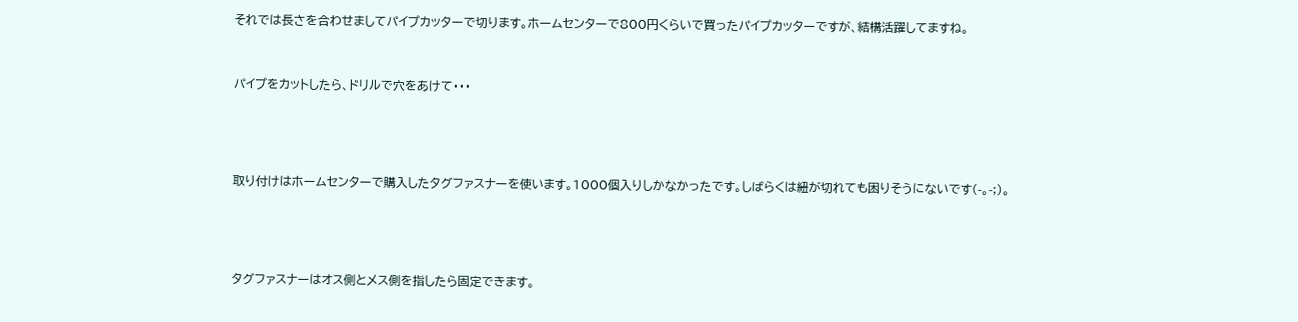それでは長さを合わせましてパイプカッターで切ります。ホームセンターで800円くらいで買ったパイプカッターですが、結構活躍してますね。



パイプをカットしたら、ドリルで穴をあけて・・・





取り付けはホームセンターで購入したタグファスナーを使います。1000個入りしかなかったです。しばらくは紐が切れても困りそうにないです(-。-;)。





タグファスナーはオス側とメス側を指したら固定できます。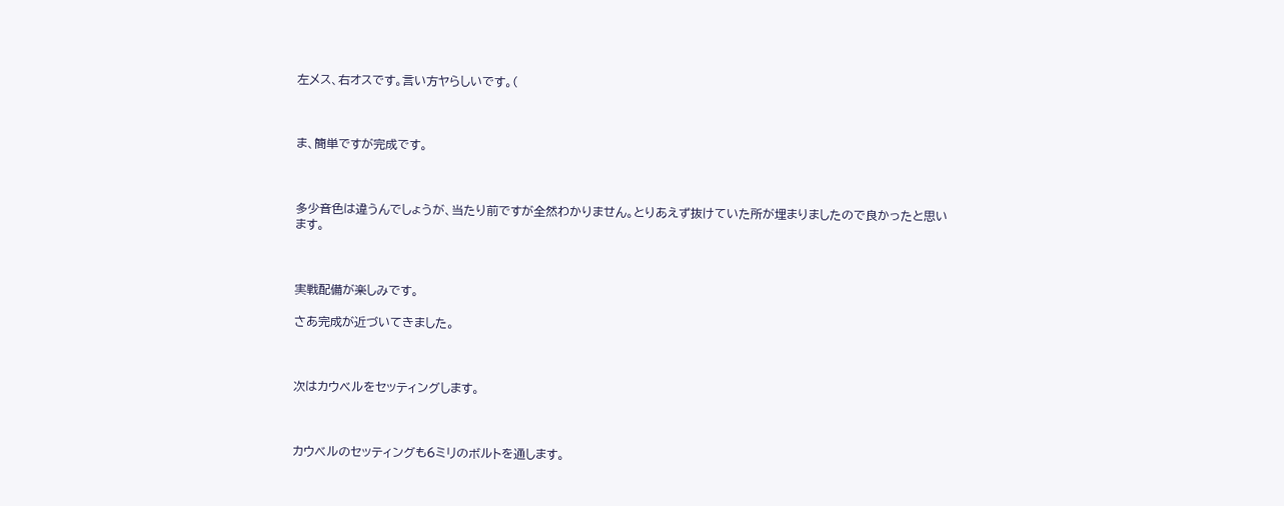左メス、右オスです。言い方ヤらしいです。(



ま、簡単ですが完成です。



多少音色は違うんでしょうが、当たり前ですが全然わかりません。とりあえず抜けていた所が埋まりましたので良かったと思います。



実戦配備が楽しみです。

さあ完成が近づいてきました。



次はカウベルをセッティングします。



カウベルのセッティングも6ミリのボルトを通します。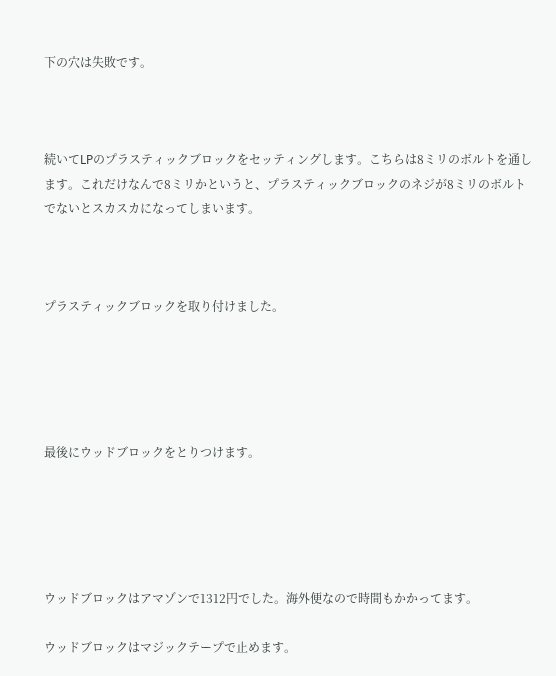下の穴は失敗です。



続いてLPのプラスティックブロックをセッティングします。こちらは8ミリのボルトを通します。これだけなんで8ミリかというと、プラスティックブロックのネジが8ミリのボルトでないとスカスカになってしまいます。



プラスティックブロックを取り付けました。





最後にウッドブロックをとりつけます。





ウッドブロックはアマゾンで1312円でした。海外便なので時間もかかってます。

ウッドブロックはマジックテープで止めます。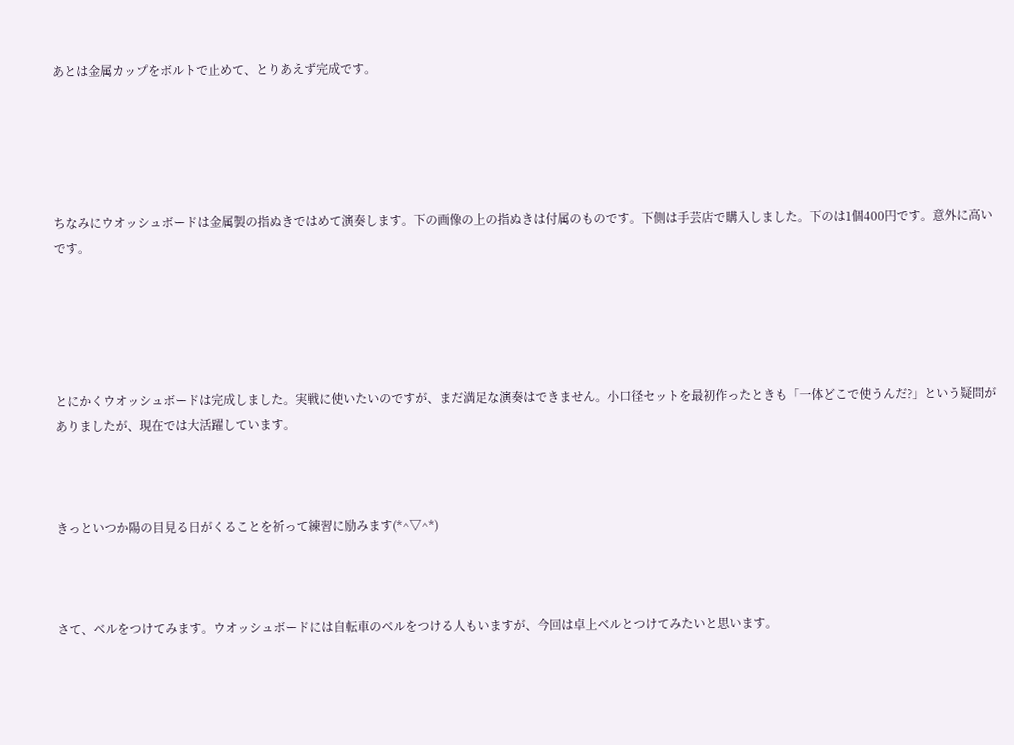あとは金属カップをボルトで止めて、とりあえず完成です。





ちなみにウオッシュボードは金属製の指ぬきではめて演奏します。下の画像の上の指ぬきは付属のものです。下側は手芸店で購入しました。下のは1個400円です。意外に高いです。





とにかくウオッシュボードは完成しました。実戦に使いたいのですが、まだ満足な演奏はできません。小口径セットを最初作ったときも「一体どこで使うんだ?」という疑問がありましたが、現在では大活躍しています。



きっといつか陽の目見る日がくることを祈って練習に励みます(*^▽^*)



さて、ベルをつけてみます。ウオッシュボードには自転車のベルをつける人もいますが、今回は卓上ベルとつけてみたいと思います。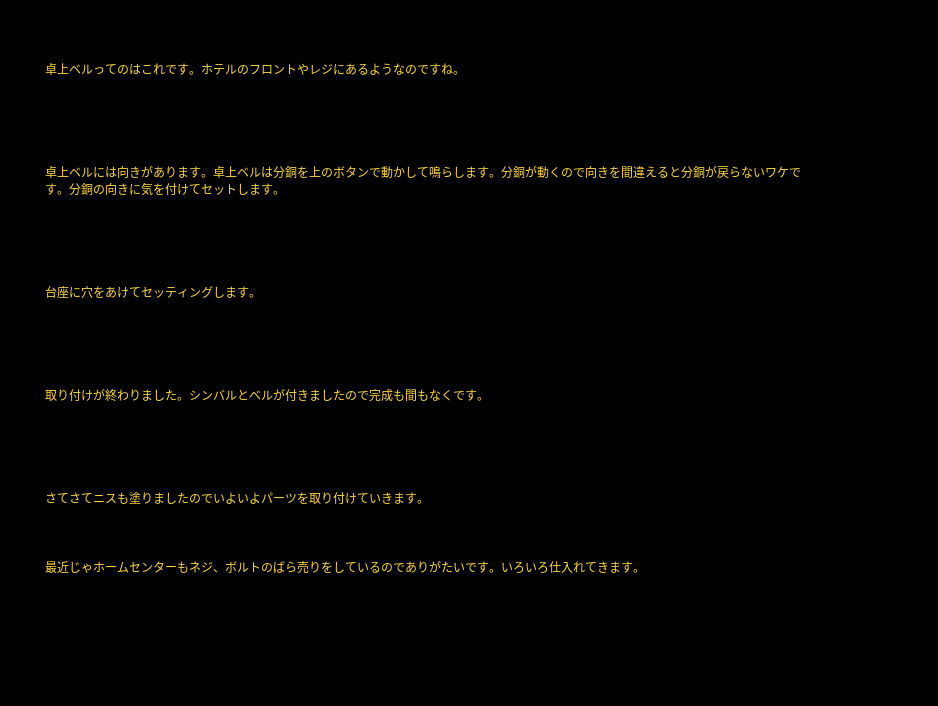卓上ベルってのはこれです。ホテルのフロントやレジにあるようなのですね。





卓上ベルには向きがあります。卓上ベルは分銅を上のボタンで動かして鳴らします。分銅が動くので向きを間違えると分銅が戻らないワケです。分銅の向きに気を付けてセットします。





台座に穴をあけてセッティングします。





取り付けが終わりました。シンバルとベルが付きましたので完成も間もなくです。





さてさてニスも塗りましたのでいよいよパーツを取り付けていきます。



最近じゃホームセンターもネジ、ボルトのばら売りをしているのでありがたいです。いろいろ仕入れてきます。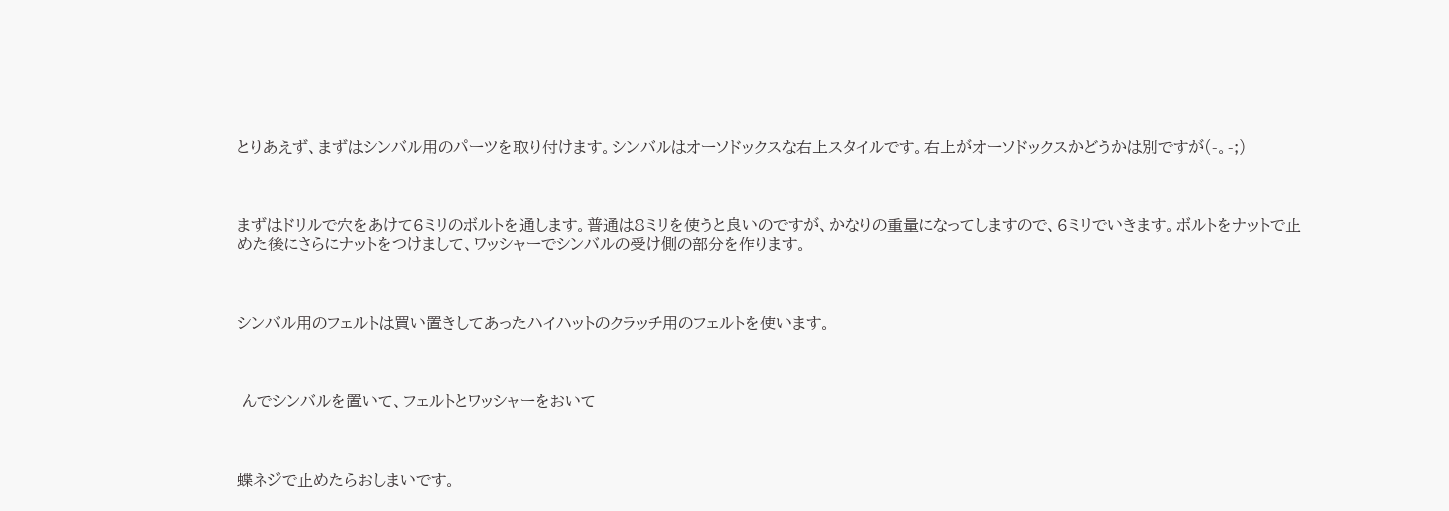とりあえず、まずはシンバル用のパーツを取り付けます。シンバルはオーソドックスな右上スタイルです。右上がオーソドックスかどうかは別ですが(-。-;)



まずはドリルで穴をあけて6ミリのボルトを通します。普通は8ミリを使うと良いのですが、かなりの重量になってしますので、6ミリでいきます。ボルトをナットで止めた後にさらにナットをつけまして、ワッシャーでシンバルの受け側の部分を作ります。



シンバル用のフェルトは買い置きしてあったハイハットのクラッチ用のフェルトを使います。



 んでシンバルを置いて、フェルトとワッシャーをおいて



蝶ネジで止めたらおしまいです。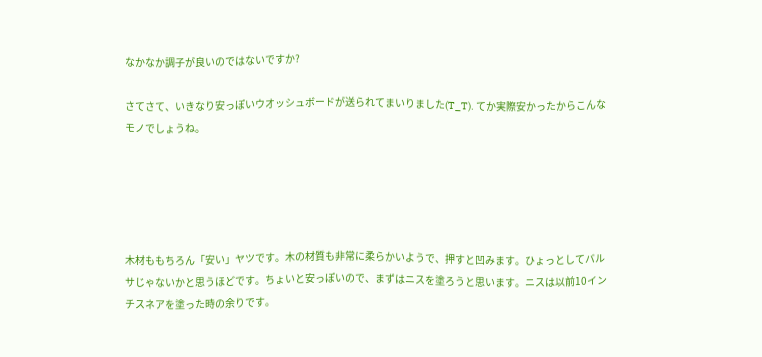なかなか調子が良いのではないですか?

さてさて、いきなり安っぽいウオッシュボードが送られてまいりました(T_T). てか実際安かったからこんなモノでしょうね。





木材ももちろん「安い」ヤツです。木の材質も非常に柔らかいようで、押すと凹みます。ひょっとしてバルサじゃないかと思うほどです。ちょいと安っぽいので、まずはニスを塗ろうと思います。ニスは以前10インチスネアを塗った時の余りです。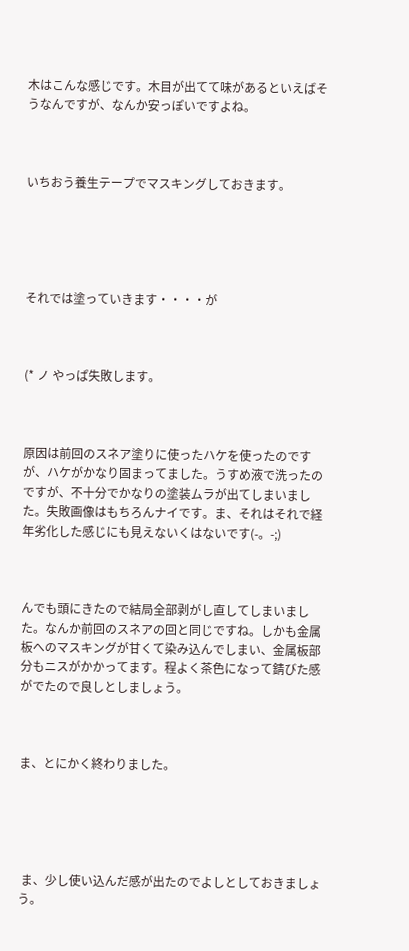木はこんな感じです。木目が出てて味があるといえばそうなんですが、なんか安っぽいですよね。



いちおう養生テープでマスキングしておきます。





それでは塗っていきます・・・・が



(* ノ やっぱ失敗します。



原因は前回のスネア塗りに使ったハケを使ったのですが、ハケがかなり固まってました。うすめ液で洗ったのですが、不十分でかなりの塗装ムラが出てしまいました。失敗画像はもちろんナイです。ま、それはそれで経年劣化した感じにも見えないくはないです(-。-;)



んでも頭にきたので結局全部剥がし直してしまいました。なんか前回のスネアの回と同じですね。しかも金属板へのマスキングが甘くて染み込んでしまい、金属板部分もニスがかかってます。程よく茶色になって錆びた感がでたので良しとしましょう。



ま、とにかく終わりました。





 ま、少し使い込んだ感が出たのでよしとしておきましょう。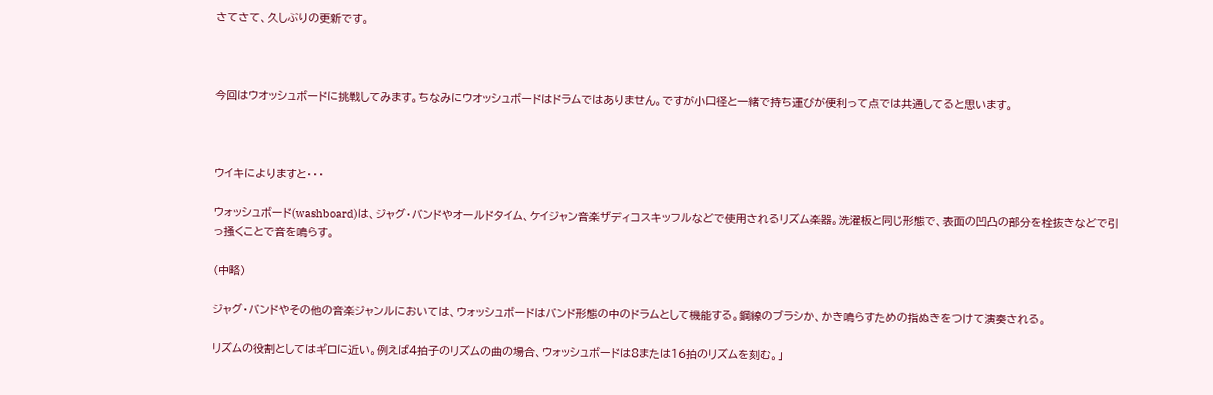さてさて、久しぶりの更新です。



今回はウオッシュボードに挑戦してみます。ちなみにウオッシュボードはドラムではありません。ですが小口径と一緒で持ち運びが便利って点では共通してると思います。



ウイキによりますと・・・

ウォッシュボード(washboard)は、ジャグ・バンドやオールドタイム、ケイジャン音楽ザディコスキッフルなどで使用されるリズム楽器。洗濯板と同じ形態で、表面の凹凸の部分を栓抜きなどで引っ掻くことで音を鳴らす。

(中略)

ジャグ・バンドやその他の音楽ジャンルにおいては、ウォッシュボードはバンド形態の中のドラムとして機能する。鋼線のブラシか、かき鳴らすための指ぬきをつけて演奏される。

リズムの役割としてはギロに近い。例えば4拍子のリズムの曲の場合、ウォッシュボードは8または16拍のリズムを刻む。」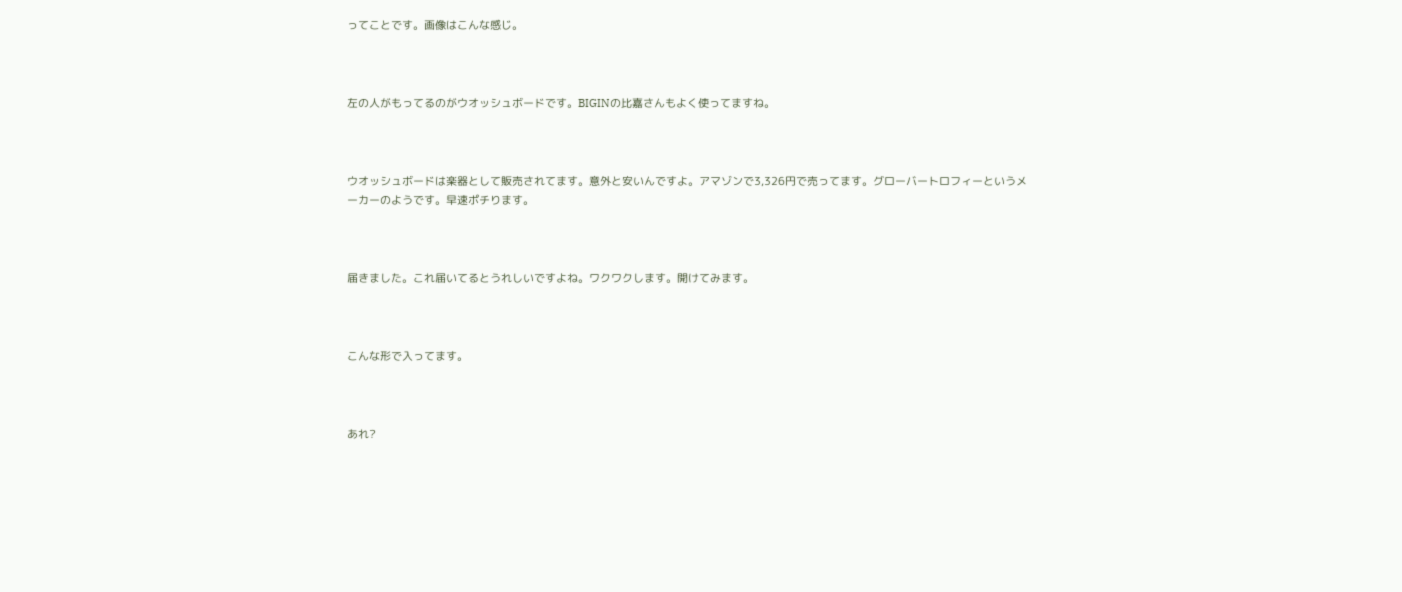ってことです。画像はこんな感じ。



左の人がもってるのがウオッシュボードです。BIGINの比嘉さんもよく使ってますね。



ウオッシュボードは楽器として販売されてます。意外と安いんですよ。アマゾンで3,326円で売ってます。グローバートロフィーというメーカーのようです。早速ポチります。



届きました。これ届いてるとうれしいですよね。ワクワクします。開けてみます。



こんな形で入ってます。



あれ?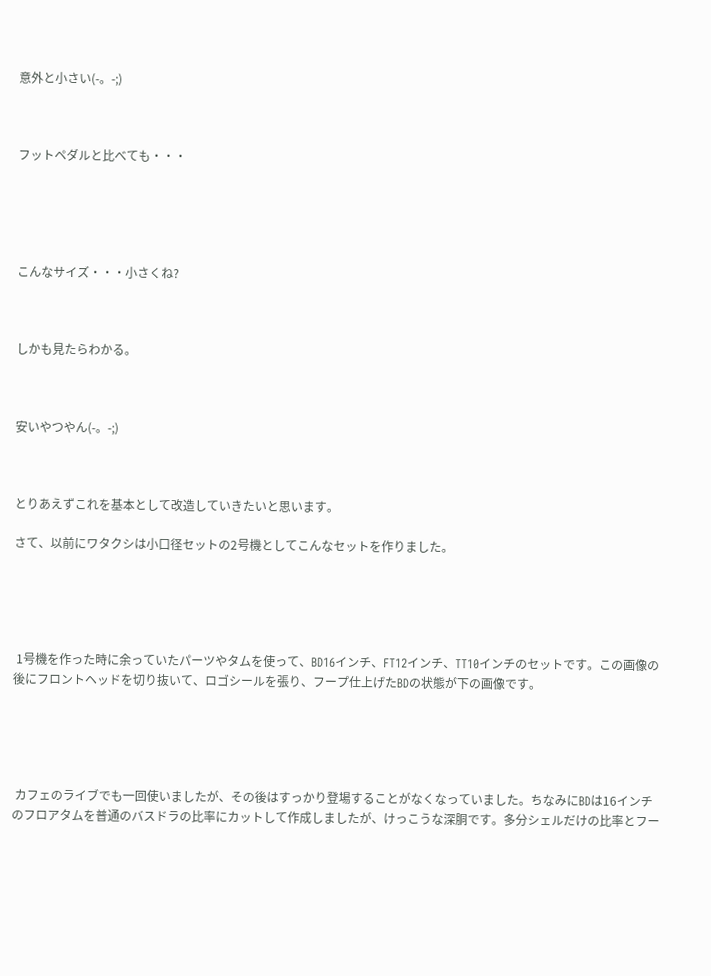意外と小さい(-。-;)



フットペダルと比べても・・・





こんなサイズ・・・小さくね?



しかも見たらわかる。



安いやつやん(-。-;)



とりあえずこれを基本として改造していきたいと思います。

さて、以前にワタクシは小口径セットの2号機としてこんなセットを作りました。





 1号機を作った時に余っていたパーツやタムを使って、BD16インチ、FT12インチ、TT10インチのセットです。この画像の後にフロントヘッドを切り抜いて、ロゴシールを張り、フープ仕上げたBDの状態が下の画像です。





 カフェのライブでも一回使いましたが、その後はすっかり登場することがなくなっていました。ちなみにBDは16インチのフロアタムを普通のバスドラの比率にカットして作成しましたが、けっこうな深胴です。多分シェルだけの比率とフー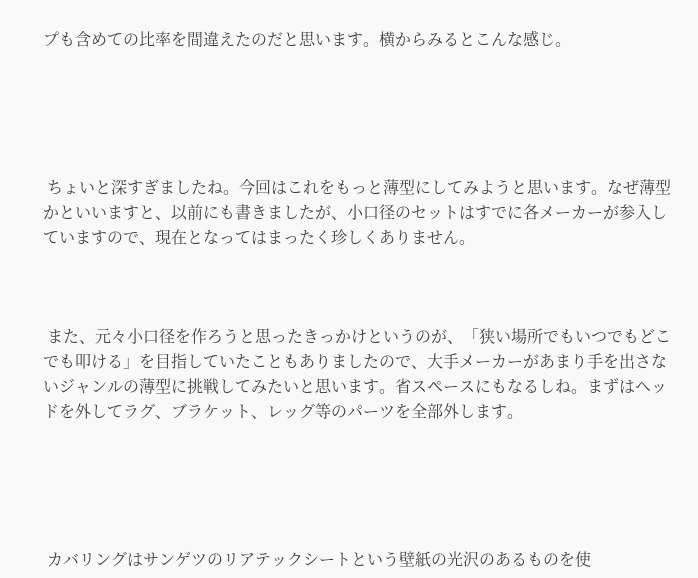プも含めての比率を間違えたのだと思います。横からみるとこんな感じ。





 ちょいと深すぎましたね。今回はこれをもっと薄型にしてみようと思います。なぜ薄型かといいますと、以前にも書きましたが、小口径のセットはすでに各メーカーが参入していますので、現在となってはまったく珍しくありません。



 また、元々小口径を作ろうと思ったきっかけというのが、「狭い場所でもいつでもどこでも叩ける」を目指していたこともありましたので、大手メーカーがあまり手を出さないジャンルの薄型に挑戦してみたいと思います。省スペースにもなるしね。まずはヘッドを外してラグ、ブラケット、レッグ等のパーツを全部外します。





 カバリングはサンゲツのリアテックシートという壁紙の光沢のあるものを使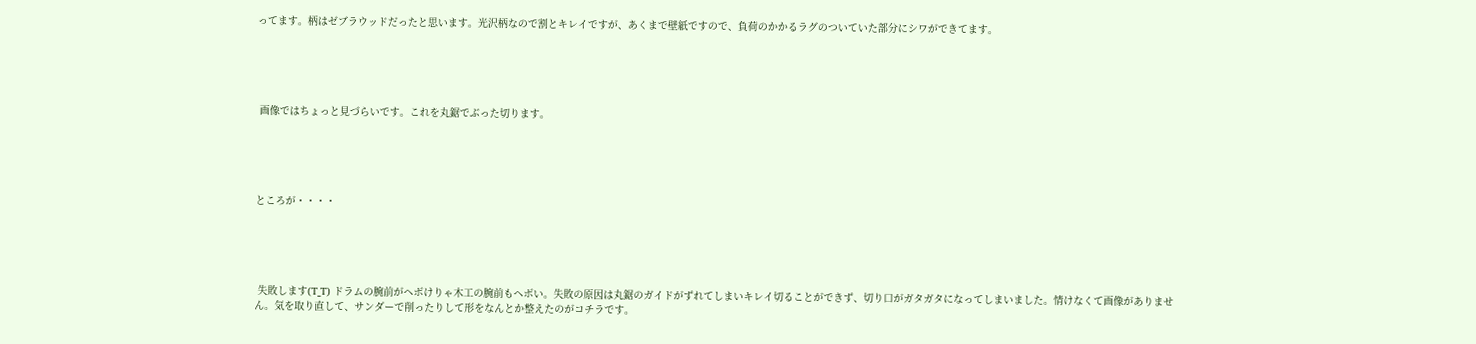ってます。柄はゼブラウッドだったと思います。光沢柄なので割とキレイですが、あくまで壁紙ですので、負荷のかかるラグのついていた部分にシワができてます。





 画像ではちょっと見づらいです。これを丸鋸でぶった切ります。





ところが・・・・





 失敗します(T_T) ドラムの腕前がヘボけりゃ木工の腕前もヘボい。失敗の原因は丸鋸のガイドがずれてしまいキレイ切ることができず、切り口がガタガタになってしまいました。情けなくて画像がありません。気を取り直して、サンダーで削ったりして形をなんとか整えたのがコチラです。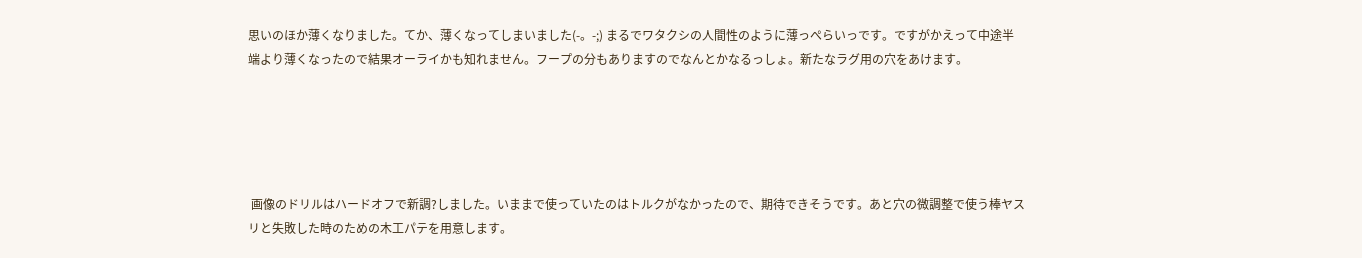思いのほか薄くなりました。てか、薄くなってしまいました(-。-;) まるでワタクシの人間性のように薄っぺらいっです。ですがかえって中途半端より薄くなったので結果オーライかも知れません。フープの分もありますのでなんとかなるっしょ。新たなラグ用の穴をあけます。





 画像のドリルはハードオフで新調?しました。いままで使っていたのはトルクがなかったので、期待できそうです。あと穴の微調整で使う棒ヤスリと失敗した時のための木工パテを用意します。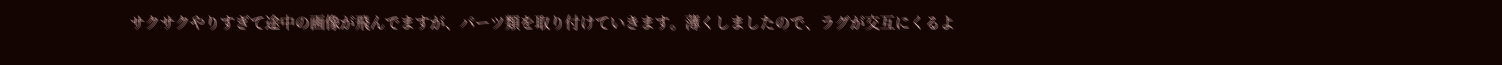サクサクやりすぎて途中の画像が飛んでますが、パーツ類を取り付けていきます。薄くしましたので、ラグが交互にくるよ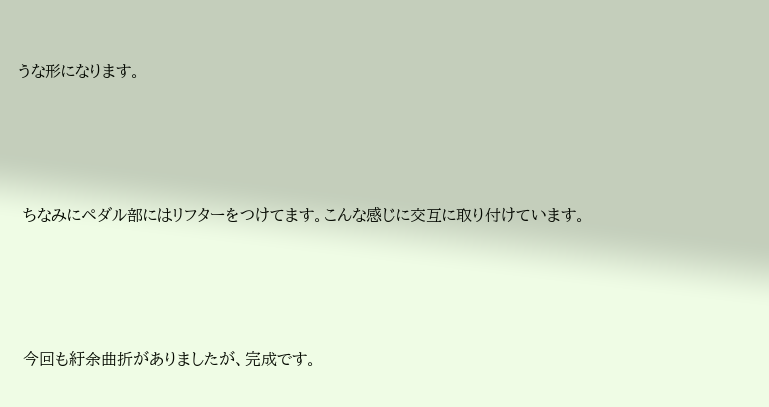うな形になります。





 ちなみにペダル部にはリフターをつけてます。こんな感じに交互に取り付けています。





 今回も紆余曲折がありましたが、完成です。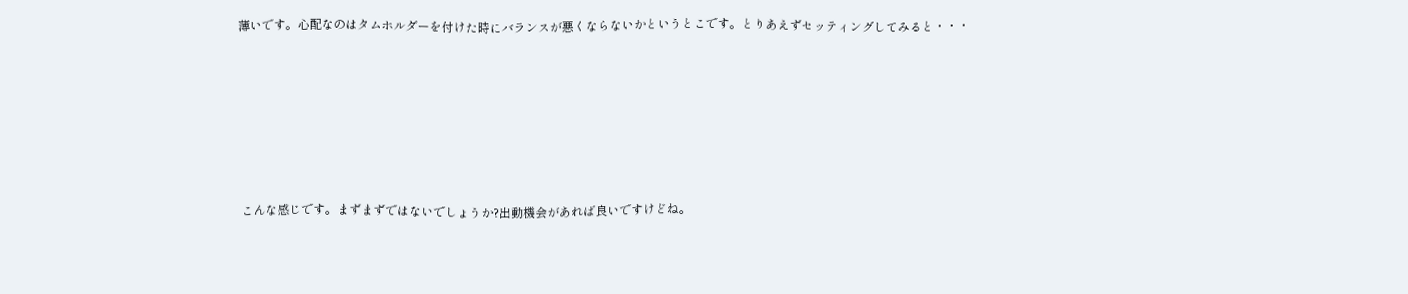薄いです。心配なのはタムホルダーを付けた時にバランスが悪くならないかというとこです。とりあえずセッティングしてみると・・・









 こんな感じです。まずまずではないでしょうか?出動機会があれば良いですけどね。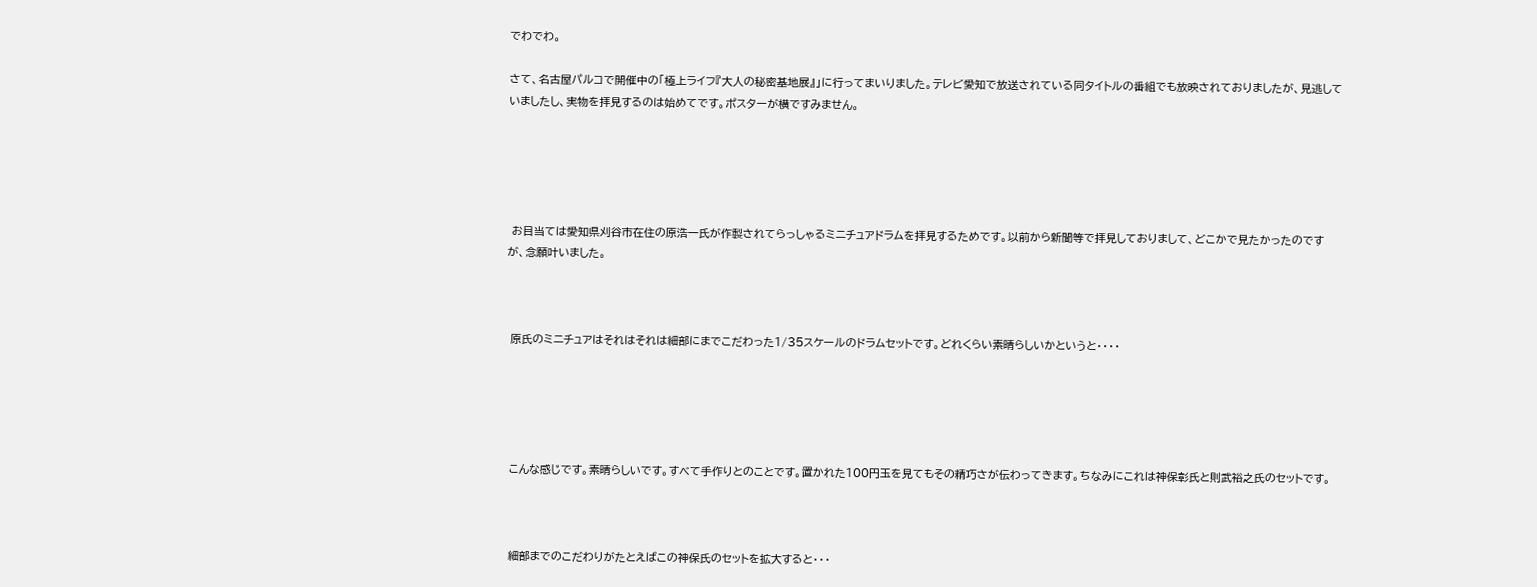でわでわ。

さて、名古屋パルコで開催中の「極上ライフ『大人の秘密基地展』」に行ってまいりました。テレビ愛知で放送されている同タイトルの番組でも放映されておりましたが、見逃していましたし、実物を拝見するのは始めてです。ポスターが横ですみません。





 お目当ては愛知県刈谷市在住の原浩一氏が作製されてらっしゃるミニチュアドラムを拝見するためです。以前から新聞等で拝見しておりまして、どこかで見たかったのですが、念願叶いました。



 原氏のミニチュアはそれはそれは細部にまでこだわった1/35スケールのドラムセットです。どれくらい素晴らしいかというと・・・・





 こんな感じです。素晴らしいです。すべて手作りとのことです。置かれた100円玉を見てもその精巧さが伝わってきます。ちなみにこれは神保彰氏と則武裕之氏のセットです。



 細部までのこだわりがたとえばこの神保氏のセットを拡大すると・・・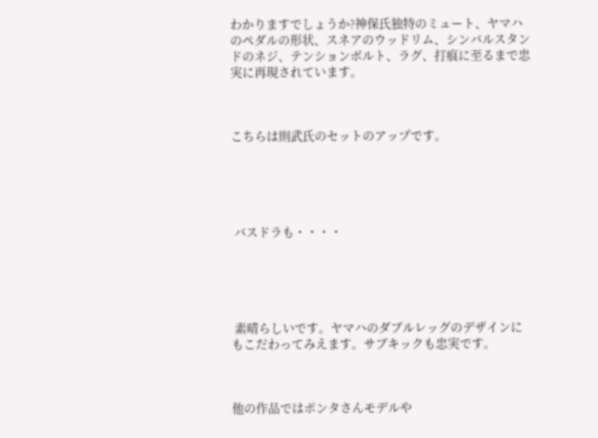わかりますでしょうか?神保氏独特のミュート、ヤマハのペダルの形状、スネアのウッドリム、シンバルスタンドのネジ、テンションボルト、ラグ、打痕に至るまで忠実に再現されています。



こちらは則武氏のセットのアップです。





 バスドラも・・・・





 素晴らしいです。ヤマハのダブルレッグのデザインにもこだわってみえます。サブキックも忠実です。



他の作品ではポンタさんモデルや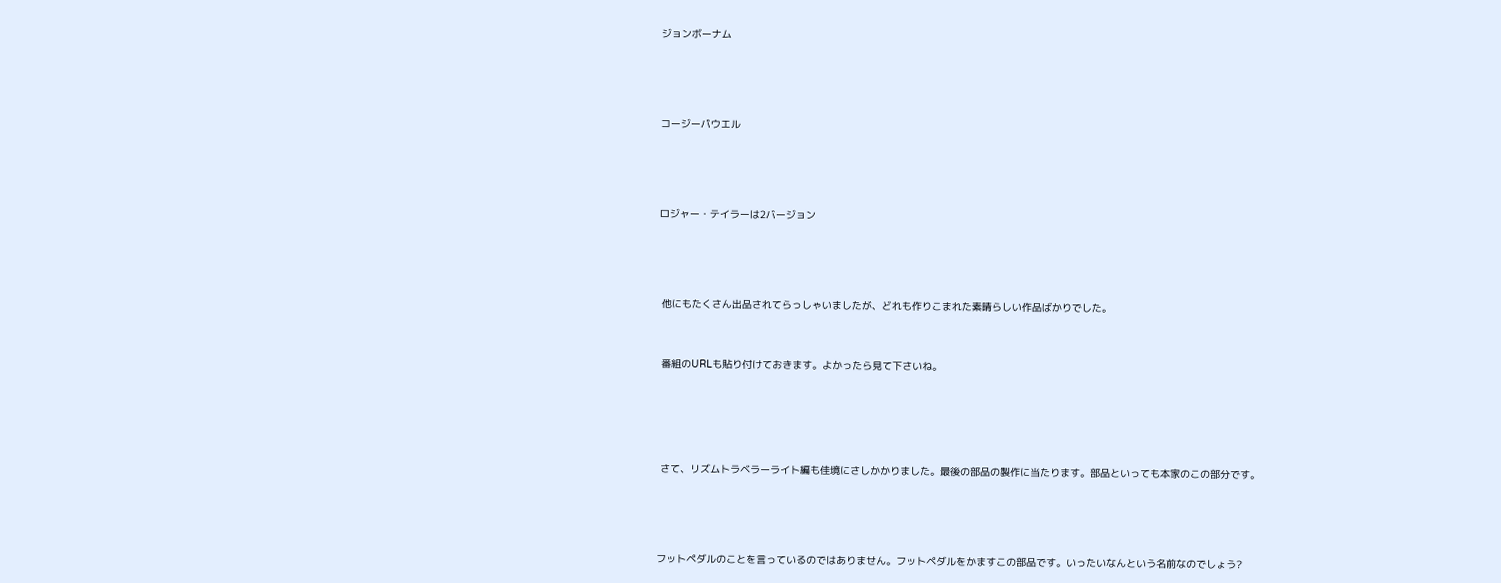ジョンボーナム





コージーパウエル





ロジャー・テイラーは2バージョン





 他にもたくさん出品されてらっしゃいましたが、どれも作りこまれた素晴らしい作品ばかりでした。



 番組のURLも貼り付けておきます。よかったら見て下さいね。






 さて、リズムトラベラーライト編も佳境にさしかかりました。最後の部品の製作に当たります。部品といっても本家のこの部分です。





フットペダルのことを言っているのではありません。フットペダルをかますこの部品です。いったいなんという名前なのでしょう?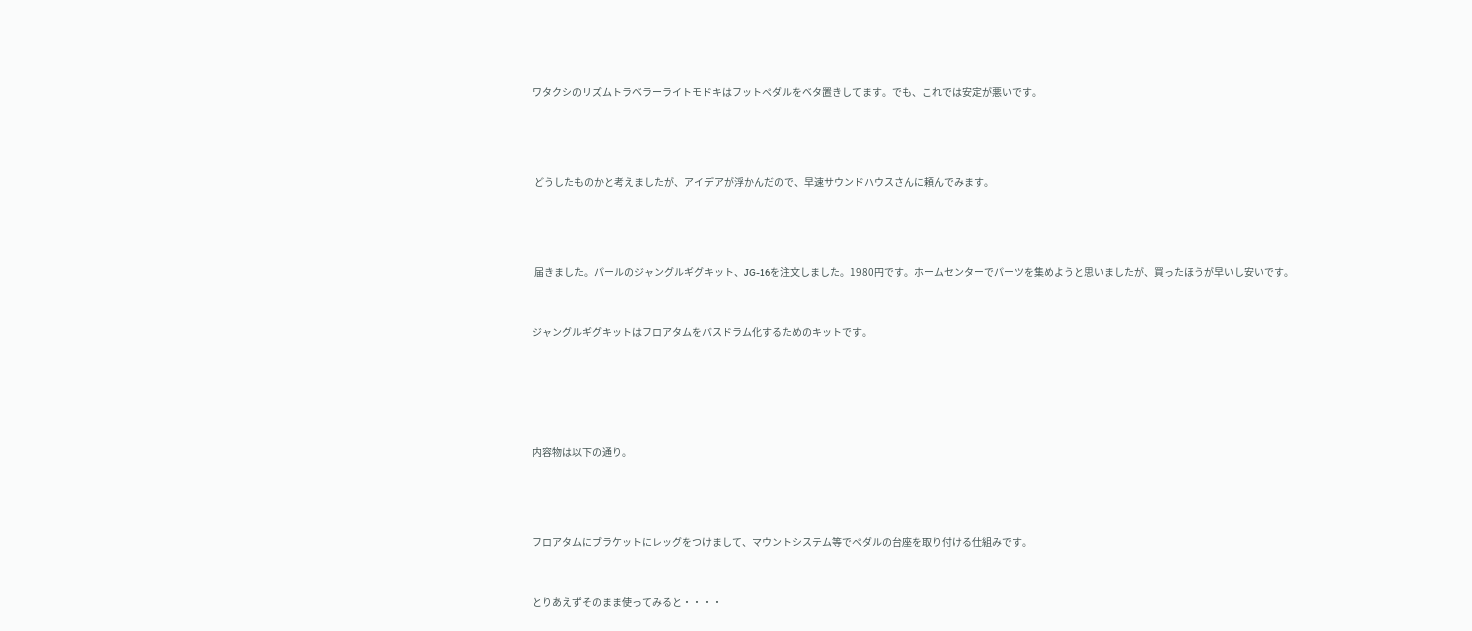ワタクシのリズムトラベラーライトモドキはフットペダルをベタ置きしてます。でも、これでは安定が悪いです。





 どうしたものかと考えましたが、アイデアが浮かんだので、早速サウンドハウスさんに頼んでみます。





 届きました。パールのジャングルギグキット、JG-16を注文しました。1980円です。ホームセンターでパーツを集めようと思いましたが、買ったほうが早いし安いです。



ジャングルギグキットはフロアタムをバスドラム化するためのキットです。







内容物は以下の通り。





フロアタムにブラケットにレッグをつけまして、マウントシステム等でペダルの台座を取り付ける仕組みです。



とりあえずそのまま使ってみると・・・・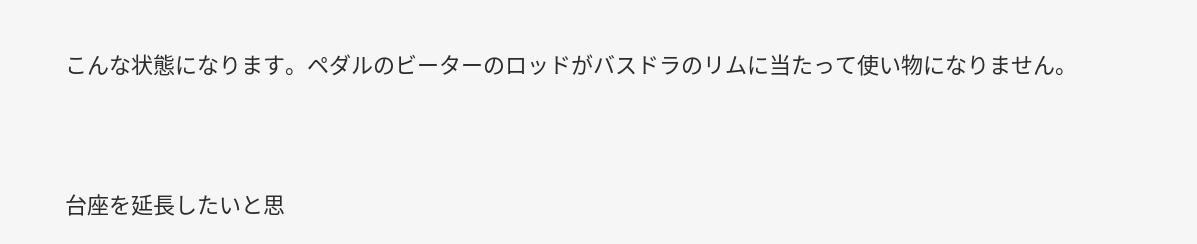こんな状態になります。ペダルのビーターのロッドがバスドラのリムに当たって使い物になりません。



台座を延長したいと思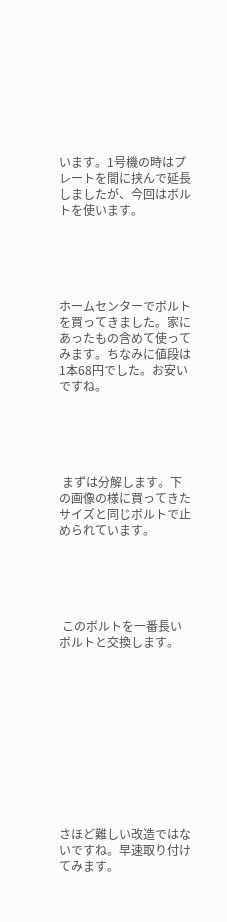います。1号機の時はプレートを間に挟んで延長しましたが、今回はボルトを使います。





ホームセンターでボルトを買ってきました。家にあったもの含めて使ってみます。ちなみに値段は1本68円でした。お安いですね。





 まずは分解します。下の画像の様に買ってきたサイズと同じボルトで止められています。





 このボルトを一番長いボルトと交換します。











さほど難しい改造ではないですね。早速取り付けてみます。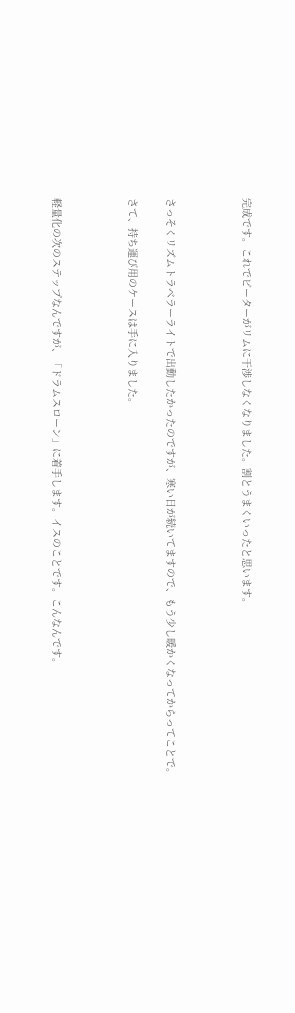完成です。これでビーターがリムに干渉しなくなりました。割とうまくいったと思います。



さっそくリズムトラベラーライトで出動したかったのですが、寒い日が続いてますので、もう少し暖かくなってからってことで。

さて、持ち運び用のケースは手に入りました。



軽量化の次のステップなんですが、「ドラムスローン」に着手します。イスのことです。こんなんです。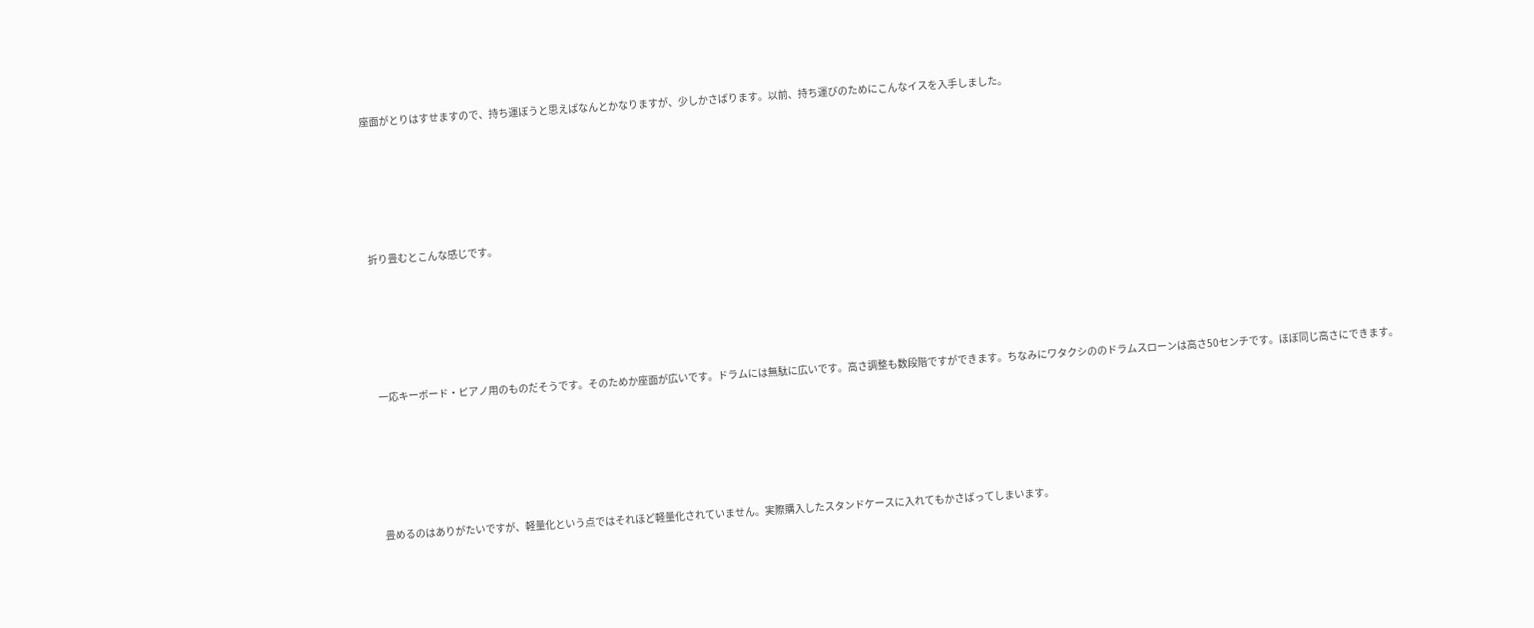座面がとりはすせますので、持ち運ぼうと思えばなんとかなりますが、少しかさばります。以前、持ち運びのためにこんなイスを入手しました。





折り畳むとこんな感じです。





 一応キーボード・ピアノ用のものだそうです。そのためか座面が広いです。ドラムには無駄に広いです。高さ調整も数段階ですができます。ちなみにワタクシののドラムスローンは高さ50センチです。ほぼ同じ高さにできます。





畳めるのはありがたいですが、軽量化という点ではそれほど軽量化されていません。実際購入したスタンドケースに入れてもかさばってしまいます。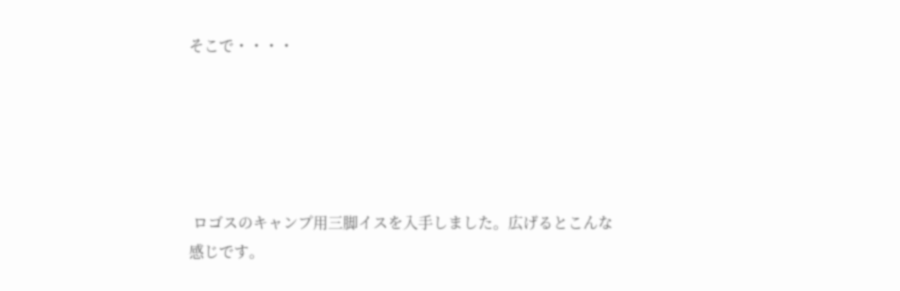そこで・・・・





 ロゴスのキャンプ用三脚イスを入手しました。広げるとこんな感じです。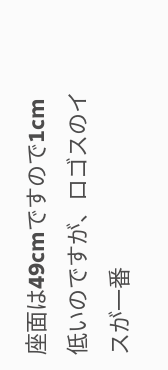座面は49cmですので1cm低いのですが、ロゴスのイスが一番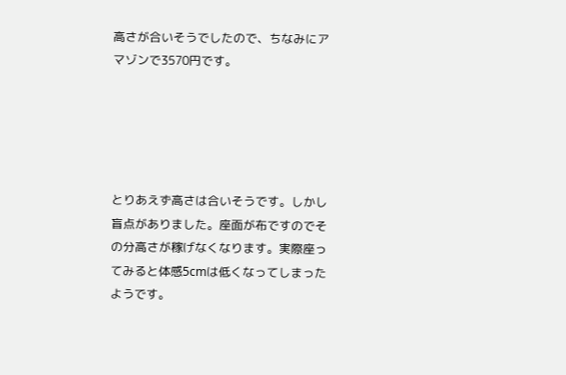高さが合いそうでしたので、ちなみにアマゾンで3570円です。





とりあえず高さは合いそうです。しかし盲点がありました。座面が布ですのでその分高さが稼げなくなります。実際座ってみると体感5cmは低くなってしまったようです。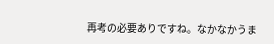再考の必要ありですね。なかなかうま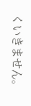くいきません。